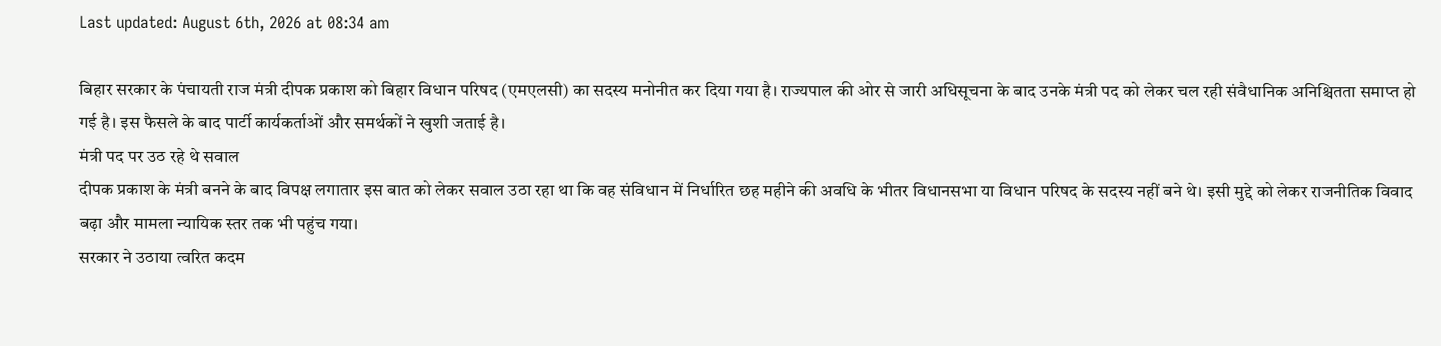Last updated: August 6th, 2026 at 08:34 am

बिहार सरकार के पंचायती राज मंत्री दीपक प्रकाश को बिहार विधान परिषद (एमएलसी) का सदस्य मनोनीत कर दिया गया है। राज्यपाल की ओर से जारी अधिसूचना के बाद उनके मंत्री पद को लेकर चल रही संवैधानिक अनिश्चितता समाप्त हो गई है। इस फैसले के बाद पार्टी कार्यकर्ताओं और समर्थकों ने खुशी जताई है।
मंत्री पद पर उठ रहे थे सवाल
दीपक प्रकाश के मंत्री बनने के बाद विपक्ष लगातार इस बात को लेकर सवाल उठा रहा था कि वह संविधान में निर्धारित छह महीने की अवधि के भीतर विधानसभा या विधान परिषद के सदस्य नहीं बने थे। इसी मुद्दे को लेकर राजनीतिक विवाद बढ़ा और मामला न्यायिक स्तर तक भी पहुंच गया।
सरकार ने उठाया त्वरित कदम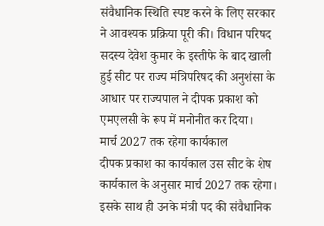संवैधानिक स्थिति स्पष्ट करने के लिए सरकार ने आवश्यक प्रक्रिया पूरी की। विधान परिषद सदस्य देवेश कुमार के इस्तीफे के बाद खाली हुई सीट पर राज्य मंत्रिपरिषद की अनुशंसा के आधार पर राज्यपाल ने दीपक प्रकाश को एमएलसी के रूप में मनोनीत कर दिया।
मार्च 2027 तक रहेगा कार्यकाल
दीपक प्रकाश का कार्यकाल उस सीट के शेष कार्यकाल के अनुसार मार्च 2027 तक रहेगा। इसके साथ ही उनके मंत्री पद की संवैधानिक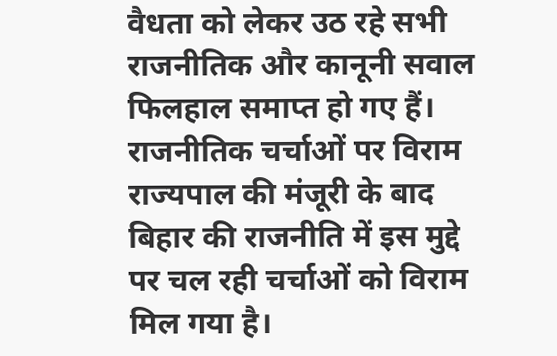वैधता को लेकर उठ रहे सभी राजनीतिक और कानूनी सवाल फिलहाल समाप्त हो गए हैं।
राजनीतिक चर्चाओं पर विराम
राज्यपाल की मंजूरी के बाद बिहार की राजनीति में इस मुद्दे पर चल रही चर्चाओं को विराम मिल गया है।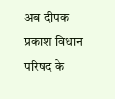अब दीपक प्रकाश विधान परिषद के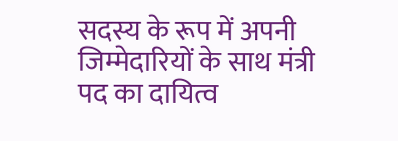सदस्य के रूप में अपनी जिम्मेदारियों के साथ मंत्री पद का दायित्व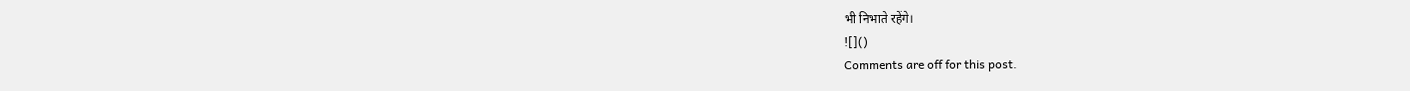भी निभाते रहेंगे।
![]()
Comments are off for this post.